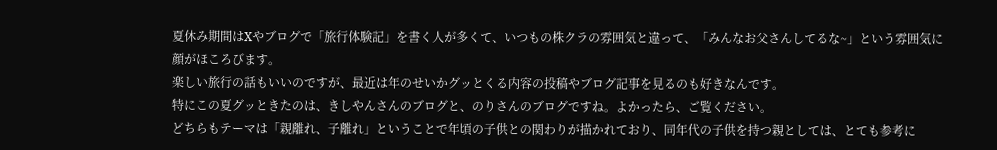夏休み期間はXやブログで「旅行体験記」を書く人が多くて、いつもの株クラの雰囲気と違って、「みんなお父さんしてるな~」という雰囲気に顔がほころびます。
楽しい旅行の話もいいのですが、最近は年のせいかグッとくる内容の投稿やブログ記事を見るのも好きなんです。
特にこの夏グッときたのは、きしやんさんのブログと、のりさんのブログですね。よかったら、ご覧ください。
どちらもテーマは「親離れ、子離れ」ということで年頃の子供との関わりが描かれており、同年代の子供を持つ親としては、とても参考に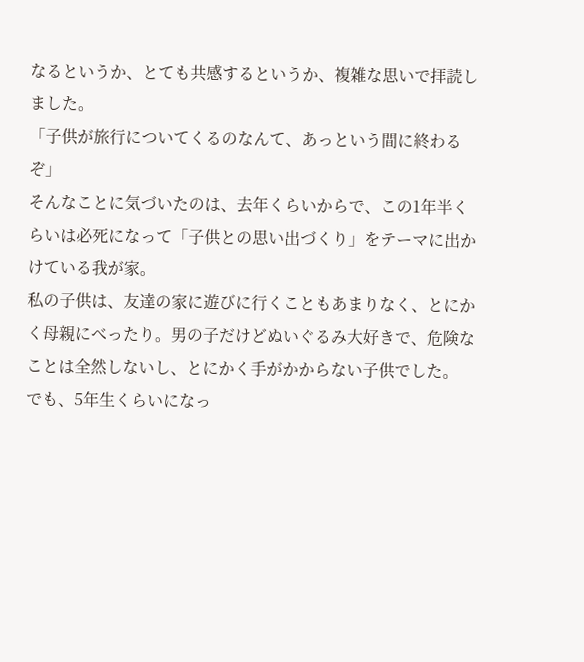なるというか、とても共感するというか、複雑な思いで拝読しました。
「子供が旅行についてくるのなんて、あっという間に終わるぞ」
そんなことに気づいたのは、去年くらいからで、この1年半くらいは必死になって「子供との思い出づくり」をテーマに出かけている我が家。
私の子供は、友達の家に遊びに行くこともあまりなく、とにかく母親にべったり。男の子だけどぬいぐるみ大好きで、危険なことは全然しないし、とにかく手がかからない子供でした。
でも、5年生くらいになっ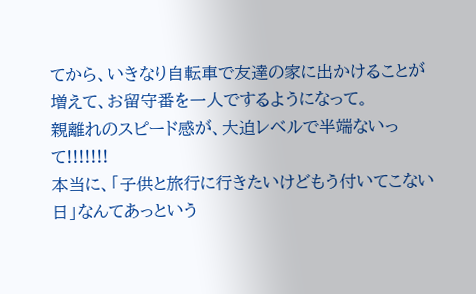てから、いきなり自転車で友達の家に出かけることが増えて、お留守番を一人でするようになって。
親離れのスピード感が、大迫レベルで半端ないって!!!!!!!
本当に、「子供と旅行に行きたいけどもう付いてこない日」なんてあっという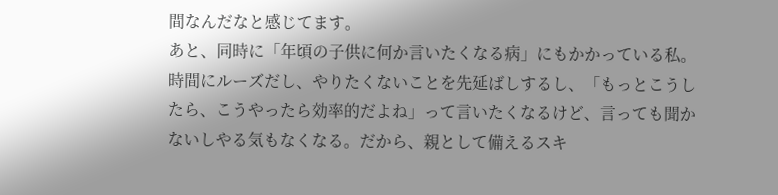間なんだなと感じてます。
あと、同時に「年頃の子供に何か言いたくなる病」にもかかっている私。
時間にルーズだし、やりたくないことを先延ばしするし、「もっとこうしたら、こうやったら効率的だよね」って言いたくなるけど、言っても聞かないしやる気もなくなる。だから、親として備えるスキ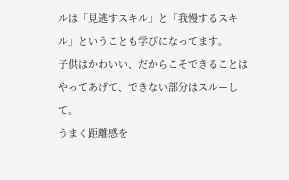ルは「見逃すスキル」と「我慢するスキル」ということも学びになってます。
子供はかわいい、だからこそできることはやってあげて、できない部分はスルーして。
うまく距離感を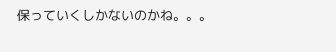保っていくしかないのかね。。。